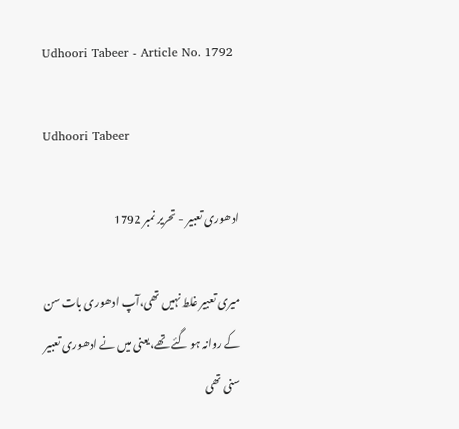Udhoori Tabeer - Article No. 1792

Udhoori Tabeer

ادھوری تعبیر - تحریر نمبر 1792

میری تعبیر غلط نہیں تھی،آپ ادھوری بات سن کے روانہ ہو گئے تھے،یعنی میں نے ادھوری تعبیر سنی تھی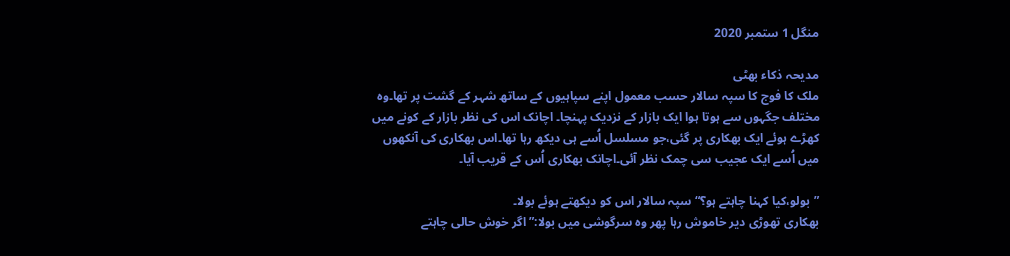منگل 1 ستمبر 2020

مدیحہ ذکاء بھٹی
ملک کا فوج کا سپہ سالار حسب معمول اپنے سپاہیوں کے ساتھ شہر کے گشت پر تھا۔وہ مختلف جگہوں سے ہوتا ہوا ایک بازار کے نزدیک پہنچا۔ اچانک اس کی نظر بازار کے کونے میں کھڑے ہوئے ایک بھکاری پر گئی،جو مسلسل اُسے ہی دیکھ رہا تھا۔اس بھکاری کی آنکھوں میں اُسے ایک عجیب سی چمک نظر آئی۔اچانک بھکاری اُس کے قریب آیا۔

”بولو،کیا کہنا چاہتے ہو؟“سپہ سالار اس کو دیکھتے ہوئے بولا۔
بھکاری تھوڑی دیر خاموش رہا پھر وہ سرگوشی میں بولا:”اگر خوش حالی چاہتے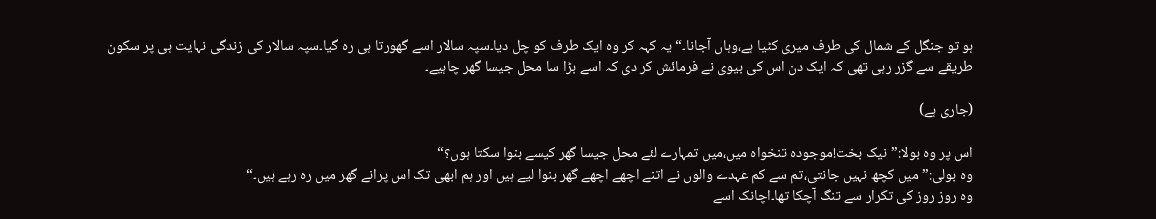ہو تو جنگل کے شمال کی طرف میری کٹیا ہے،وہاں آجانا۔“ یہ کہہ کر وہ ایک طرف کو چل دیا۔سپہ سالار اسے گھورتا ہی رہ گیا۔سپہ سالار کی زندگی نہایت ہی پر سکون طریقے سے گزر رہی تھی کہ ایک دن اس کی بیوی نے فرمائش کر دی کہ اسے بڑا سا محل جیسا گھر چاہیے۔

(جاری ہے)

اس پر وہ بولا:”نیک بخت!موجودہ تنخواہ میں،میں تمہارے لئے محل جیسا گھر کیسے بنوا سکتا ہوں؟“
وہ بولی:”میں کچھ نہیں جانتی،تم سے کم عہدے والوں نے اتنے اچھے اچھے گھر بنوا لیے ہیں اور ہم ابھی تک اس پرانے گھر میں رہ رہے ہیں۔“
وہ روز روز کی تکرار سے تنگ آچکا تھا۔اچانک اسے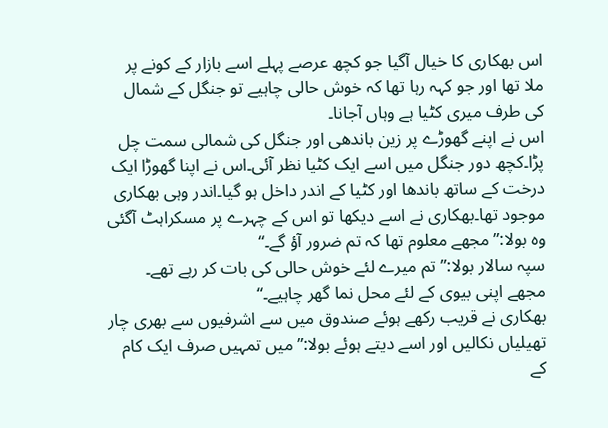اس بھکاری کا خیال آگیا جو کچھ عرصے پہلے اسے بازار کے کونے پر ملا تھا اور جو کہہ رہا تھا کہ خوش حالی چاہیے تو جنگل کے شمال کی طرف میری کٹیا ہے وہاں آجانا۔
اس نے اپنے گھوڑے پر زین باندھی اور جنگل کی شمالی سمت چل پڑا۔کچھ دور جنگل میں اسے ایک کٹیا نظر آئی۔اس نے اپنا گھوڑا ایک درخت کے ساتھ باندھا اور کٹیا کے اندر داخل ہو گیا۔اندر وہی بھکاری موجود تھا۔بھکاری نے اسے دیکھا تو اس کے چہرے پر مسکراہٹ آگئی وہ بولا:”مجھے معلوم تھا کہ تم ضرور آؤ گے۔“
سپہ سالار بولا:”تم میرے لئے خوش حالی کی بات کر رہے تھے۔
مجھے اپنی بیوی کے لئے محل نما گھر چاہیے۔“
بھکاری نے قریب رکھے ہوئے صندوق میں سے اشرفیوں سے بھری چار تھیلیاں نکالیں اور اسے دیتے ہوئے بولا:”میں تمہیں صرف ایک کام کے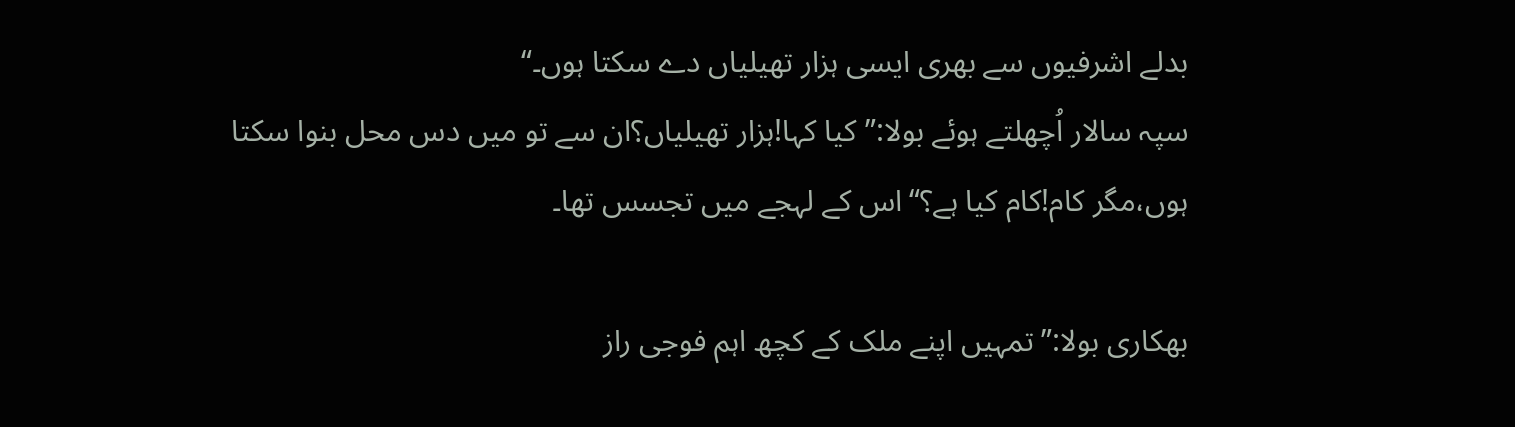بدلے اشرفیوں سے بھری ایسی ہزار تھیلیاں دے سکتا ہوں۔“
سپہ سالار اُچھلتے ہوئے بولا:”کیا کہا!ہزار تھیلیاں؟ان سے تو میں دس محل بنوا سکتا ہوں،مگر کام!کام کیا ہے؟“اس کے لہجے میں تجسس تھا۔

بھکاری بولا:”تمہیں اپنے ملک کے کچھ اہم فوجی راز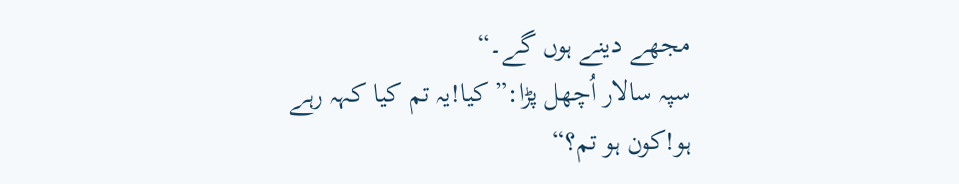مجھے دینے ہوں گے۔“
سپہ سالار اُچھل پڑا:”کیا!یہ تم کیا کہہ رہے ہو!کون ہو تم؟“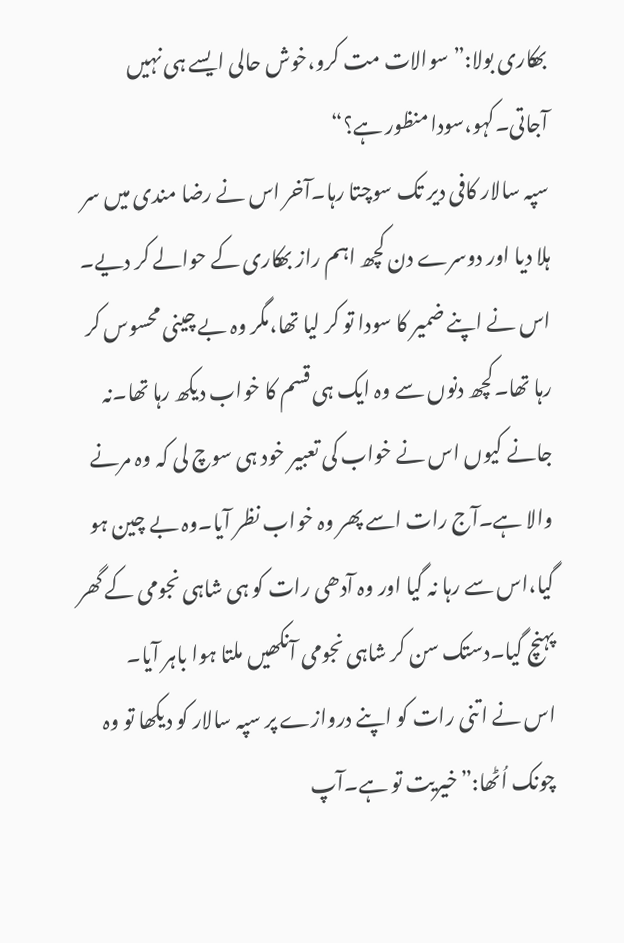بھکاری بولا:”سوالات مت کرو،خوش حالی ایسے ہی نہیں آجاتی۔کہو،سودا منظور ہے؟“
سپہ سالار کافی دیر تک سوچتا رہا۔آخر اس نے رضا مندی میں سر ہلا دیا اور دوسرے دن کچھ اہم راز بھکاری کے حوالے کر دیے۔
اس نے اپنے ضمیر کا سودا تو کر لیا تھا،مگر وہ بے چینی محسوس کر رہا تھا۔کچھ دنوں سے وہ ایک ہی قسم کا خواب دیکھ رہا تھا۔نہ جانے کیوں اس نے خواب کی تعبیر خود ہی سوچ لی کہ وہ مرنے والا ہے۔آج رات اسے پھر وہ خواب نظر آیا۔وہ بے چین ہو گیا،اس سے رہا نہ گیا اور وہ آدھی رات کو ہی شاہی نجومی کے گھر پہنچ گیا۔دستک سن کر شاہی نجومی آنکھیں ملتا ہوا باہر آیا۔
اس نے اتنی رات کو اپنے دروازے پر سپہ سالار کو دیکھا تو وہ چونک اُٹھا:”خیریت تو ہے۔آپ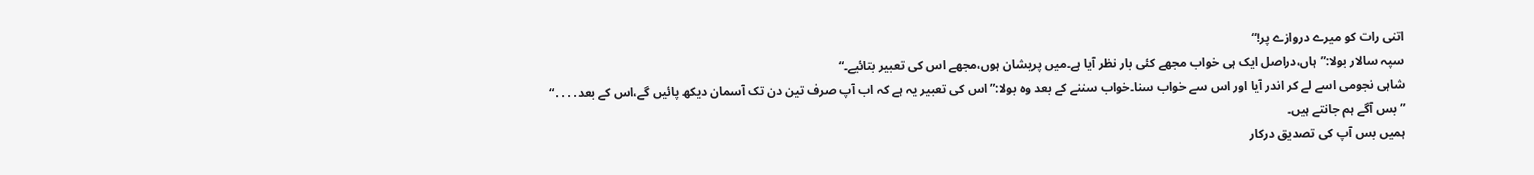اتنی رات کو میرے دروازے پر!“
سپہ سالار بولا:”ہاں،دراصل ایک ہی خواب مجھے کئی بار نظر آیا ہے۔میں پریشان ہوں،مجھے اس کی تعبیر بتائیے۔“
شاہی نجومی اسے لے کر اندر آیا اور اس سے خواب سنا۔خواب سننے کے بعد وہ بولا:”اس کی تعبیر یہ ہے کہ اب آپ صرف تین دن تک آسمان دیکھ پائیں گے،اس کے بعد․․․․“
”بس آگے ہم جانتے ہیں۔
ہمیں بس آپ کی تصدیق درکار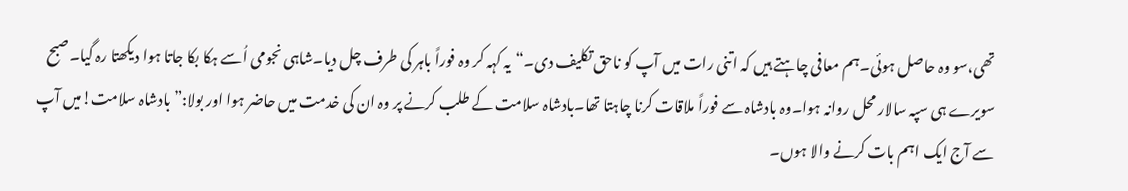تھی،سو وہ حاصل ہوئی۔ہم معافی چاہتے ہیں کہ اتنی رات میں آپ کو ناحق تکلیف دی۔“یہ کہہ کر وہ فوراً باہر کی طرف چل دیا۔شاہی نجومی اُسے ہکا بکا جاتا ہوا دیکھتا رہ گیا۔صبح سویرے ہی سپہ سالار محل روانہ ہوا۔وہ بادشاہ سے فوراً ملاقات کرنا چاہتا تھا۔بادشاہ سلامت کے طلب کرنے پر وہ ان کی خدمت میں حاضر ہوا اور بولا:”بادشاہ سلامت!میں آپ سے آج ایک اہم بات کرنے والا ہوں۔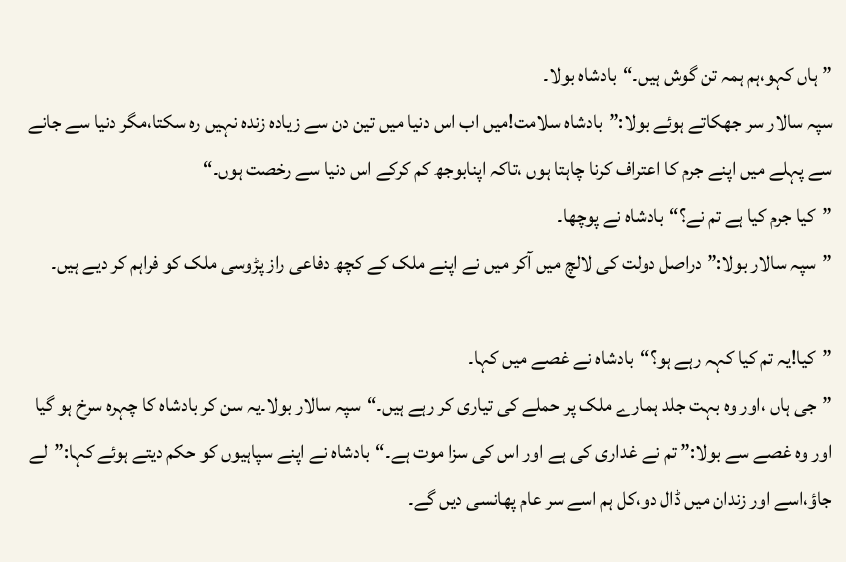”ہاں کہو،ہم ہمہ تن گوش ہیں۔“بادشاہ بولا۔
سپہ سالار سر جھکاتے ہوئے بولا:”بادشاہ سلامت!میں اب اس دنیا میں تین دن سے زیادہ زندہ نہیں رہ سکتا،مگر دنیا سے جانے سے پہلے میں اپنے جرم کا اعتراف کرنا چاہتا ہوں ،تاکہ اپنابوجھ کم کرکے اس دنیا سے رخصت ہوں۔“
”کیا جرم کیا ہے تم نے؟“بادشاہ نے پوچھا۔
”سپہ سالار بولا:”دراصل دولت کی لالچ میں آکر میں نے اپنے ملک کے کچھ دفاعی راز پڑوسی ملک کو فراہم کر دیے ہیں۔

”کیا!یہ تم کیا کہہ رہے ہو؟“بادشاہ نے غصے میں کہا۔
”جی ہاں ،اور وہ بہت جلد ہمارے ملک پر حملے کی تیاری کر رہے ہیں۔“سپہ سالار بولا۔یہ سن کر بادشاہ کا چہرہ سرخ ہو گیا اور وہ غصے سے بولا:” تم نے غداری کی ہے اور اس کی سزا موت ہے۔“بادشاہ نے اپنے سپاہیوں کو حکم دیتے ہوئے کہا:”لے جاؤ،اسے اور زندان میں ڈال دو،کل ہم اسے سر عام پھانسی دیں گے۔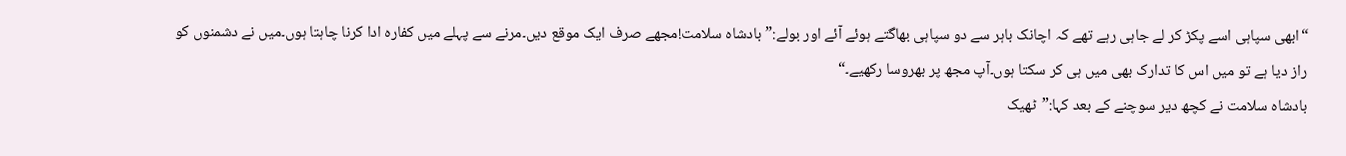“ابھی سپاہی اسے پکڑ کر لے جاہی رہے تھے کہ اچانک باہر سے دو سپاہی بھاگتے ہوئے آئے اور بولے:”بادشاہ سلامت!مجھے صرف ایک موقع دیں۔مرنے سے پہلے میں کفارہ ادا کرنا چاہتا ہوں۔میں نے دشمنوں کو راز دیا ہے تو میں اس کا تدارک بھی میں ہی کر سکتا ہوں۔آپ مجھ پر بھروسا رکھیے۔“
بادشاہ سلامت نے کچھ دیر سوچنے کے بعد کہا:”ٹھیک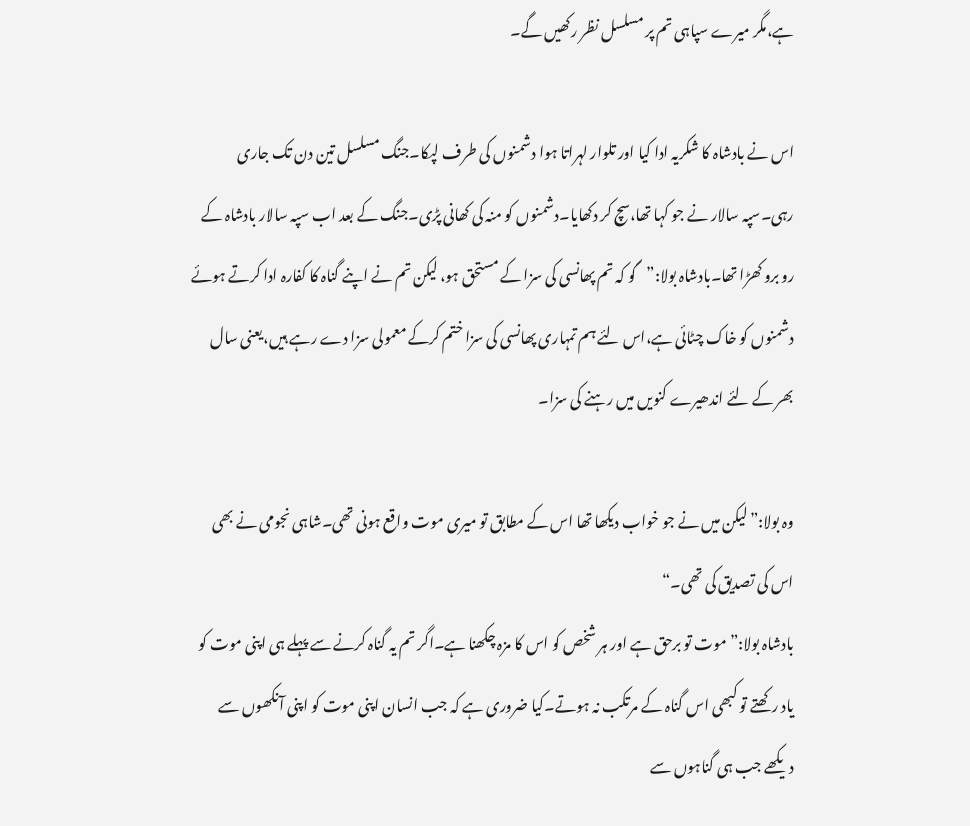ہے،مگر میرے سپاہی تم پر مسلسل نظر رکھیں گے۔

اس نے بادشاہ کا شکریہ ادا کیا اور تلوار لہراتا ہوا دشمنوں کی طرف لپکا۔جنگ مسلسل تین دن تک جاری رہی۔سپہ سالار نے جو کہا تھا،سچ کر دکھایا۔دشمنوں کو منہ کی کھانی پڑی۔جنگ کے بعد اب سپہ سالار بادشاہ کے رو برو کھڑا تھا۔بادشاہ بولا:”گو کہ تم پھانسی کی سزا کے مستحق ہو، لیکن تم نے اپنے گناہ کا کفارہ ادا کرتے ہوئے دشمنوں کو خاک چٹائی ہے،اس لئے ہم تمہاری پھانسی کی سزا ختم کرکے معمولی سزا دے رہے ہیں،یعنی سال بھر کے لئے اندھیرے کنویں میں رہنے کی سزا۔

وہ بولا:”لیکن میں نے جو خواب دیکھا تھا اس کے مطابق تو میری موت واقع ہونی تھی۔شاہی نجومی نے بھی اس کی تصدیق کی تھی۔“
بادشاہ بولا:”موت تو برحق ہے اور ہر شخص کو اس کا مزہ چکھنا ہے۔اگر تم یہ گناہ کرنے سے پہلے ہی اپنی موت کو یاد رکھتے تو کبھی اس گناہ کے مرتکب نہ ہوتے۔کیا ضروری ہے کہ جب انسان اپنی موت کو اپنی آنکھوں سے دیکھے جب ہی گناہوں سے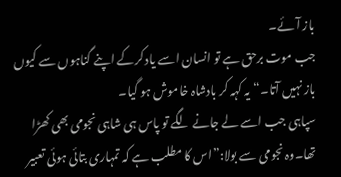باز آئے۔
جب موت برحق ہے تو انسان اسے یاد کرکے اپنے گناہوں سے کیوں باز نہیں آتا۔“یہ کہہ کر بادشاہ خاموش ہو گیا۔
سپاہی جب اسے لے جانے لگے تو پاس ہی شاہی نجومی بھی کھڑا تھا۔وہ نجومی سے بولا:”اس کا مطلب ہے کہ تمہاری بتائی ہوئی تعبیر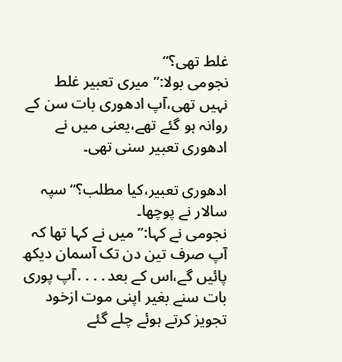غلط تھی؟“
نجومی بولا:”میری تعبیر غلط نہیں تھی،آپ ادھوری بات سن کے روانہ ہو گئے تھے،یعنی میں نے ادھوری تعبیر سنی تھی۔

ادھوری تعبیر،کیا مطلب؟“سپہ سالار نے پوچھا۔
نجومی نے کہا:”میں نے کہا تھا کہ آپ صرف تین دن تک آسمان دیکھ پائیں گے،اس کے بعد․․․․آپ پوری بات سنے بغیر اپنی موت ازخود تجویز کرتے ہوئے چلے گئے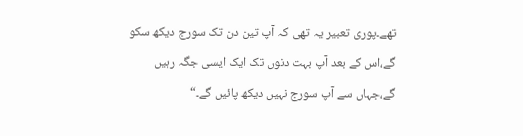تھے۔پوری تعبیر یہ تھی کہ آپ تین دن تک سورج دیکھ سکو گے،اس کے بعد آپ بہت دنوں تک ایک ایسی جگہ رہیں گے،جہاں سے آپ سورج نہیں دیکھ پائیں گے۔“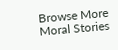Browse More Moral Stories